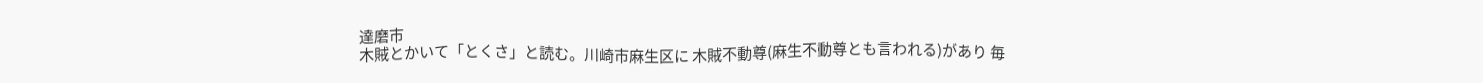達磨市
木賊とかいて「とくさ」と読む。川崎市麻生区に 木賊不動尊(麻生不動尊とも言われる)があり 毎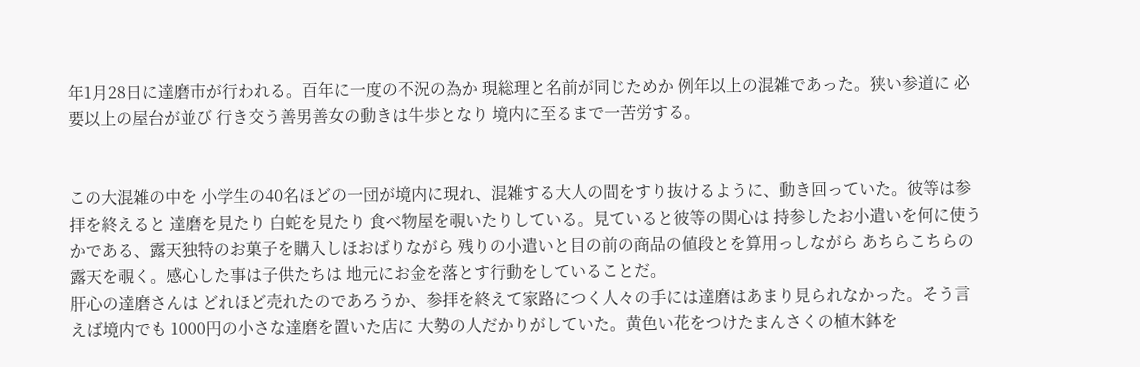年1月28日に達磨市が行われる。百年に一度の不況の為か 現総理と名前が同じためか 例年以上の混雑であった。狭い参道に 必要以上の屋台が並び 行き交う善男善女の動きは牛歩となり 境内に至るまで一苦労する。


この大混雑の中を 小学生の40名ほどの一団が境内に現れ、混雑する大人の間をすり抜けるように、動き回っていた。彼等は参拝を終えると 達磨を見たり 白蛇を見たり 食べ物屋を覗いたりしている。見ていると彼等の関心は 持参したお小遣いを何に使うかである、露天独特のお菓子を購入しほおばりながら 残りの小遣いと目の前の商品の値段とを算用っしながら あちらこちらの露天を覗く。感心した事は子供たちは 地元にお金を落とす行動をしていることだ。
肝心の達磨さんは どれほど売れたのであろうか、参拝を終えて家路につく人々の手には達磨はあまり見られなかった。そう言えば境内でも 1000円の小さな達磨を置いた店に 大勢の人だかりがしていた。黄色い花をつけたまんさくの植木鉢を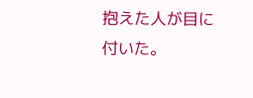抱えた人が目に付いた。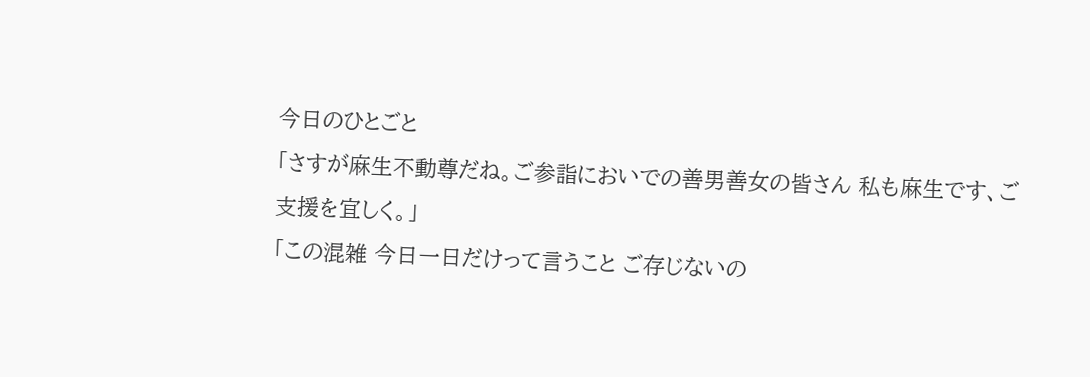今日のひとごと
「さすが麻生不動尊だね。ご参詣においでの善男善女の皆さん 私も麻生です、ご支援を宜しく。」
「この混雑 今日一日だけって言うこと ご存じないの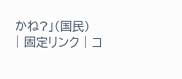かね?」(国民)
| 固定リンク | コ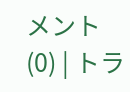メント (0) | トラ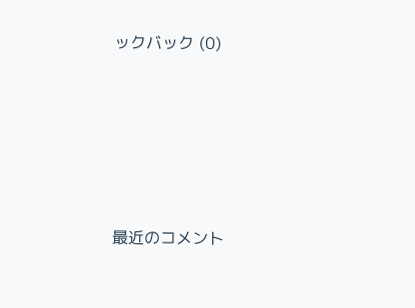ックバック (0)









最近のコメント